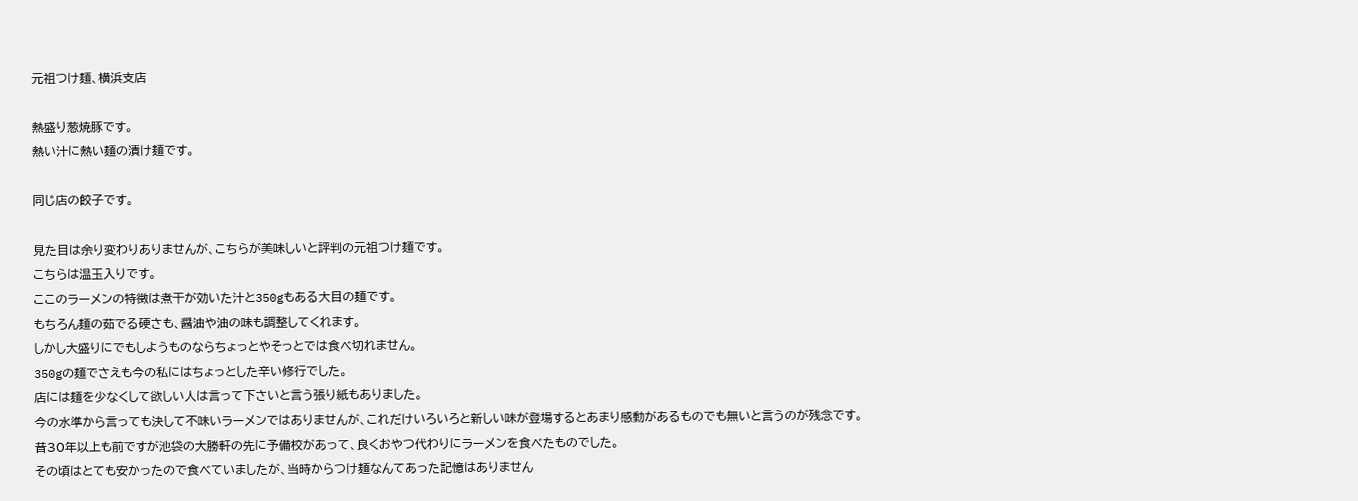元祖つけ麺、横浜支店

熱盛り葱焼豚です。
熱い汁に熱い麺の漬け麺です。

同じ店の餃子です。

見た目は余り変わりありませんが、こちらが美味しいと評判の元祖つけ麺です。
こちらは温玉入りです。
ここのラーメンの特徴は煮干が効いた汁と350gもある大目の麺です。
もちろん麺の茹でる硬さも、醤油や油の味も調整してくれます。
しかし大盛りにでもしようものならちょっとやそっとでは食べ切れません。
350gの麺でさえも今の私にはちょっとした辛い修行でした。
店には麺を少なくして欲しい人は言って下さいと言う張り紙もありました。
今の水準から言っても決して不味いラーメンではありませんが、これだけいろいろと新しい味が登場するとあまり感動があるものでも無いと言うのが残念です。
昔30年以上も前ですが池袋の大勝軒の先に予備校があって、良くおやつ代わりにラーメンを食べたものでした。
その頃はとても安かったので食べていましたが、当時からつけ麺なんてあった記憶はありません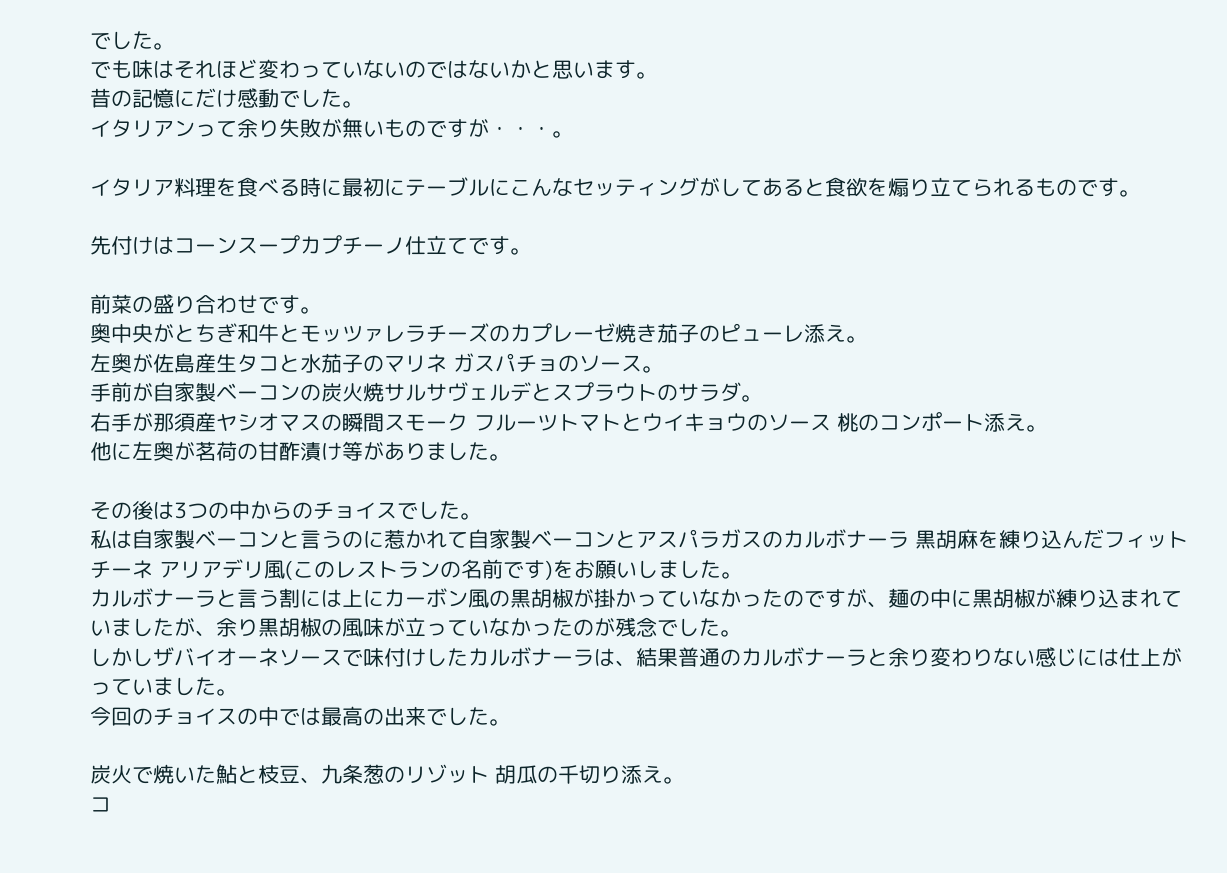でした。
でも味はそれほど変わっていないのではないかと思います。
昔の記憶にだけ感動でした。
イタリアンって余り失敗が無いものですが・・・。

イタリア料理を食べる時に最初にテーブルにこんなセッティングがしてあると食欲を煽り立てられるものです。

先付けはコーンスープカプチーノ仕立てです。

前菜の盛り合わせです。
奥中央がとちぎ和牛とモッツァレラチーズのカプレーゼ焼き茄子のピューレ添え。
左奥が佐島産生タコと水茄子のマリネ ガスパチョのソース。
手前が自家製ベーコンの炭火焼サルサヴェルデとスプラウトのサラダ。
右手が那須産ヤシオマスの瞬間スモーク フルーツトマトとウイキョウのソース 桃のコンポート添え。
他に左奥が茗荷の甘酢漬け等がありました。

その後は3つの中からのチョイスでした。
私は自家製ベーコンと言うのに惹かれて自家製ベーコンとアスパラガスのカルボナーラ 黒胡麻を練り込んだフィットチーネ アリアデリ風(このレストランの名前です)をお願いしました。
カルボナーラと言う割には上にカーボン風の黒胡椒が掛かっていなかったのですが、麺の中に黒胡椒が練り込まれていましたが、余り黒胡椒の風味が立っていなかったのが残念でした。
しかしザバイオーネソースで味付けしたカルボナーラは、結果普通のカルボナーラと余り変わりない感じには仕上がっていました。
今回のチョイスの中では最高の出来でした。

炭火で焼いた鮎と枝豆、九条葱のリゾット 胡瓜の千切り添え。
コ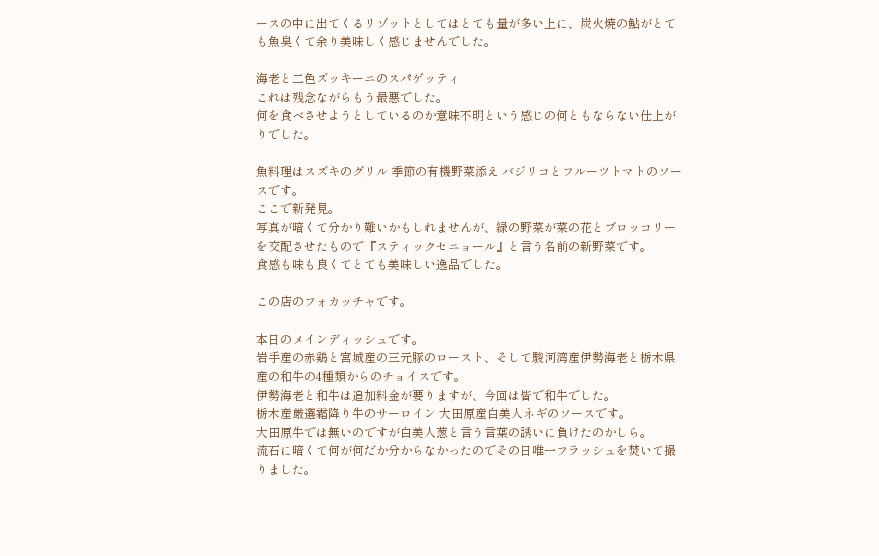ースの中に出てくるリゾットとしてはとても量が多い上に、炭火焼の鮎がとても魚臭くて余り美味しく感じませんでした。

海老と二色ズッキーニのスパゲッティ
これは残念ながらもう最悪でした。
何を食べさせようとしているのか意味不明という感じの何ともならない仕上がりでした。

魚料理はスズキのグリル 季節の有機野菜添え バジリコとフルーツトマトのソースです。
ここで新発見。
写真が暗くて分かり難いかもしれませんが、緑の野菜が菜の花とブロッコリーを交配させたもので『スティックセニョール』と言う名前の新野菜です。
食感も味も良くてとても美味しい逸品でした。

この店のフォカッチャです。

本日のメインディッシュです。
岩手産の赤鶏と宮城産の三元豚のロースト、そして駿河湾産伊勢海老と栃木県産の和牛の4種類からのチョイスです。
伊勢海老と和牛は追加料金が要りますが、今回は皆で和牛でした。
栃木産厳選霜降り牛のサーロイン 大田原産白美人ネギのソースです。
大田原牛では無いのですが白美人葱と言う言葉の誘いに負けたのかしら。
流石に暗くて何が何だか分からなかったのでその日唯一フラッシュを焚いて撮りました。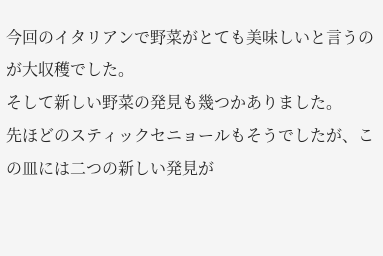今回のイタリアンで野菜がとても美味しいと言うのが大収穫でした。
そして新しい野菜の発見も幾つかありました。
先ほどのスティックセニョールもそうでしたが、この皿には二つの新しい発見が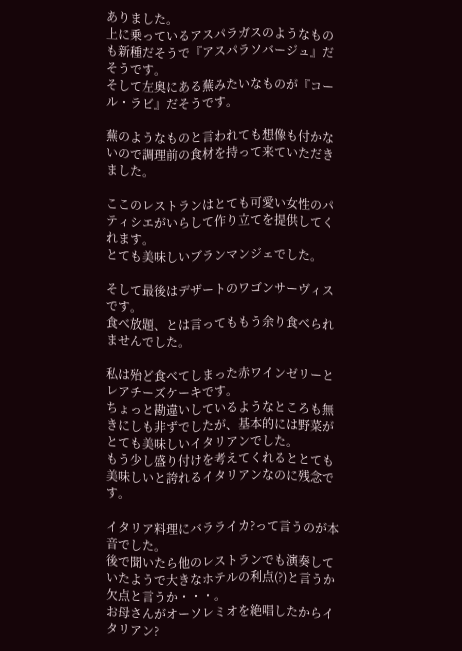ありました。
上に乗っているアスパラガスのようなものも新種だそうで『アスパラソバージュ』だそうです。
そして左奥にある蕪みたいなものが『コール・ラビ』だそうです。

蕪のようなものと言われても想像も付かないので調理前の食材を持って来ていただきました。

ここのレストランはとても可愛い女性のパティシエがいらして作り立てを提供してくれます。
とても美味しいブランマンジェでした。

そして最後はデザートのワゴンサーヴィスです。
食べ放題、とは言ってももう余り食べられませんでした。

私は殆ど食べてしまった赤ワインゼリーとレアチーズケーキです。
ちょっと勘違いしているようなところも無きにしも非ずでしたが、基本的には野菜がとても美味しいイタリアンでした。
もう少し盛り付けを考えてくれるととても美味しいと誇れるイタリアンなのに残念です。

イタリア料理にバラライカ?って言うのが本音でした。
後で聞いたら他のレストランでも演奏していたようで大きなホテルの利点(?)と言うか欠点と言うか・・・。
お母さんがオーソレミオを絶唱したからイタリアン?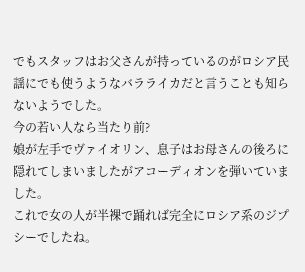でもスタッフはお父さんが持っているのがロシア民謡にでも使うようなバラライカだと言うことも知らないようでした。
今の若い人なら当たり前?
娘が左手でヴァイオリン、息子はお母さんの後ろに隠れてしまいましたがアコーディオンを弾いていました。
これで女の人が半裸で踊れば完全にロシア系のジプシーでしたね。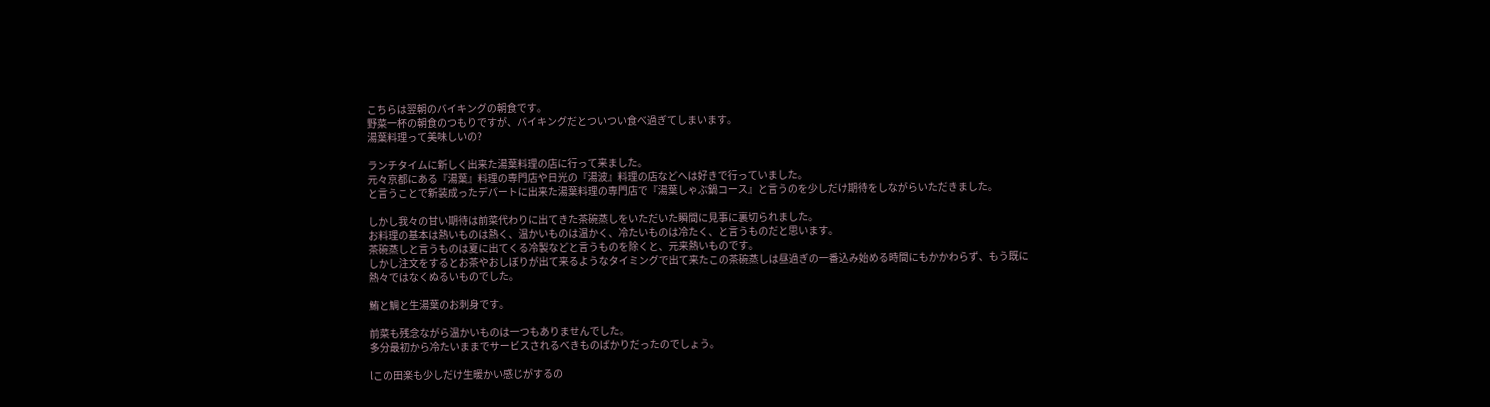こちらは翌朝のバイキングの朝食です。
野菜一杯の朝食のつもりですが、バイキングだとついつい食べ過ぎてしまいます。
湯葉料理って美味しいの?

ランチタイムに新しく出来た湯葉料理の店に行って来ました。
元々京都にある『湯葉』料理の専門店や日光の『湯波』料理の店などへは好きで行っていました。
と言うことで新装成ったデパートに出来た湯葉料理の専門店で『湯葉しゃぶ鍋コース』と言うのを少しだけ期待をしながらいただきました。

しかし我々の甘い期待は前菜代わりに出てきた茶碗蒸しをいただいた瞬間に見事に裏切られました。
お料理の基本は熱いものは熱く、温かいものは温かく、冷たいものは冷たく、と言うものだと思います。
茶碗蒸しと言うものは夏に出てくる冷製などと言うものを除くと、元来熱いものです。
しかし注文をするとお茶やおしぼりが出て来るようなタイミングで出て来たこの茶碗蒸しは昼過ぎの一番込み始める時間にもかかわらず、もう既に熱々ではなくぬるいものでした。

鮪と鯛と生湯葉のお刺身です。

前菜も残念ながら温かいものは一つもありませんでした。
多分最初から冷たいままでサービスされるべきものばかりだったのでしょう。

lこの田楽も少しだけ生暖かい感じがするの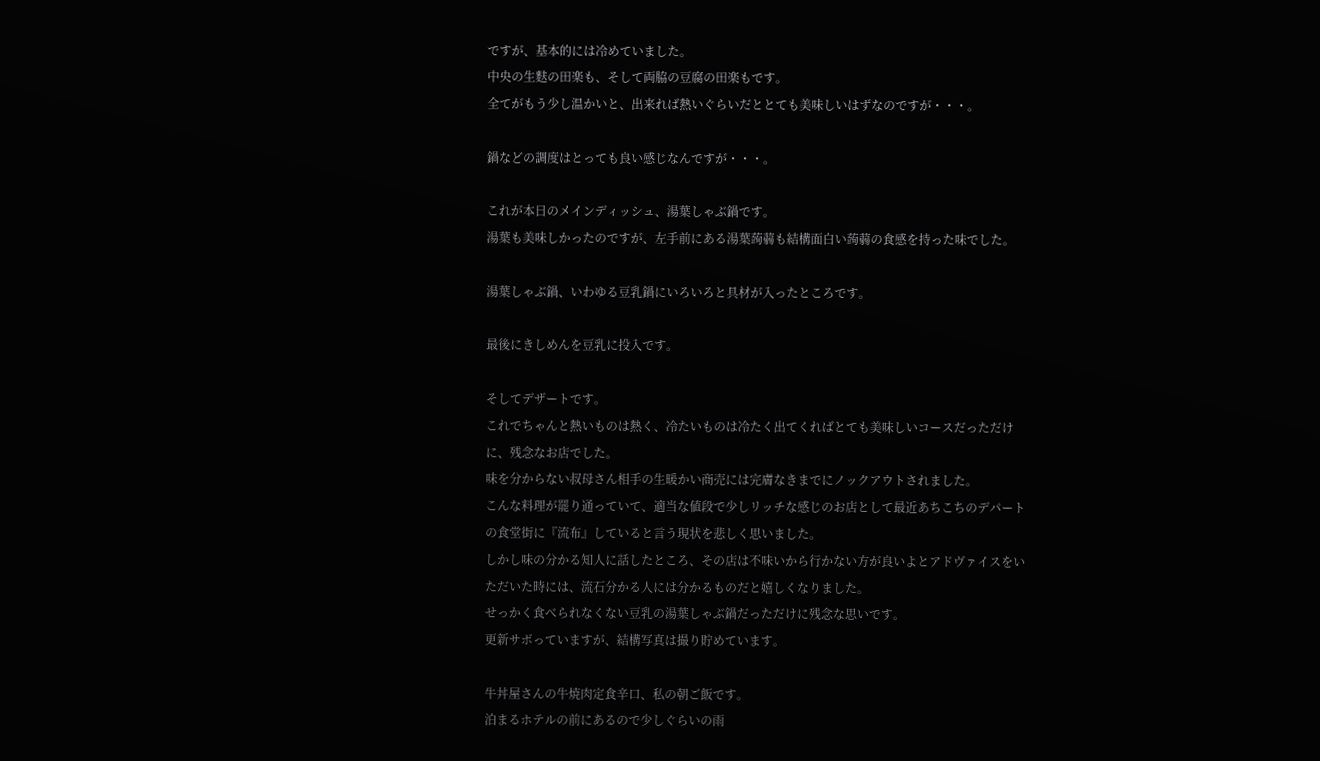ですが、基本的には冷めていました。
中央の生麩の田楽も、そして両脇の豆腐の田楽もです。
全てがもう少し温かいと、出来れば熱いぐらいだととても美味しいはずなのですが・・・。

鍋などの調度はとっても良い感じなんですが・・・。

これが本日のメインディッシュ、湯葉しゃぶ鍋です。
湯葉も美味しかったのですが、左手前にある湯葉蒟蒻も結構面白い蒟蒻の食感を持った味でした。

湯葉しゃぶ鍋、いわゆる豆乳鍋にいろいろと具材が入ったところです。

最後にきしめんを豆乳に投入です。

そしてデザートです。
これでちゃんと熱いものは熱く、冷たいものは冷たく出てくればとても美味しいコースだっただけに、残念なお店でした。
味を分からない叔母さん相手の生暖かい商売には完膚なきまでにノックアウトされました。
こんな料理が罷り通っていて、適当な値段で少しリッチな感じのお店として最近あちこちのデパートの食堂街に『流布』していると言う現状を悲しく思いました。
しかし味の分かる知人に話したところ、その店は不味いから行かない方が良いよとアドヴァイスをいただいた時には、流石分かる人には分かるものだと嬉しくなりました。
せっかく食べられなくない豆乳の湯葉しゃぶ鍋だっただけに残念な思いです。
更新サボっていますが、結構写真は撮り貯めています。

牛丼屋さんの牛焼肉定食辛口、私の朝ご飯です。
泊まるホテルの前にあるので少しぐらいの雨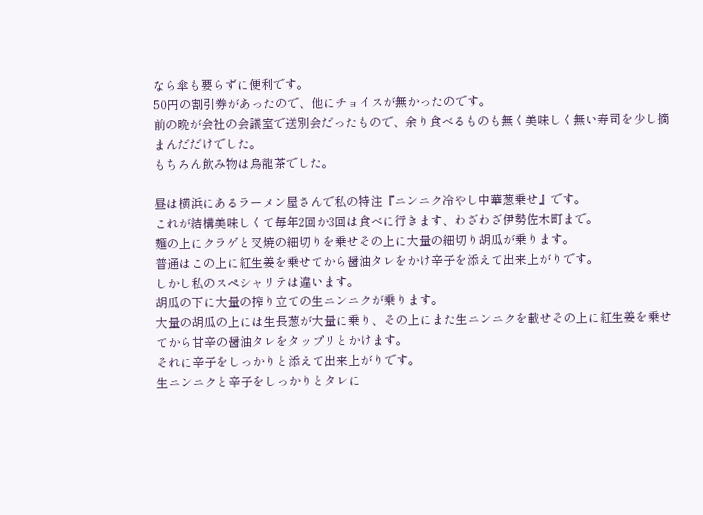なら傘も要らずに便利です。
50円の割引券があったので、他にチョイスが無かったのです。
前の晩が会社の会議室で送別会だったもので、余り食べるものも無く美味しく無い寿司を少し摘まんだだけでした。
もちろん飲み物は烏龍茶でした。

昼は横浜にあるラーメン屋さんで私の特注『ニンニク冷やし中華葱乗せ』です。
これが結構美味しくて毎年2回か3回は食べに行きます、わざわざ伊勢佐木町まで。
麺の上にクラゲと叉焼の細切りを乗せその上に大量の細切り胡瓜が乗ります。
普通はこの上に紅生姜を乗せてから醤油タレをかけ辛子を添えて出来上がりです。
しかし私のスペシャリテは違います。
胡瓜の下に大量の搾り立ての生ニンニクが乗ります。
大量の胡瓜の上には生長葱が大量に乗り、その上にまた生ニンニクを載せその上に紅生姜を乗せてから甘辛の醤油タレをタップリとかけます。
それに辛子をしっかりと添えて出来上がりです。
生ニンニクと辛子をしっかりとタレに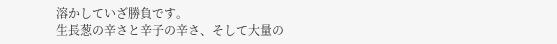溶かしていざ勝負です。
生長葱の辛さと辛子の辛さ、そして大量の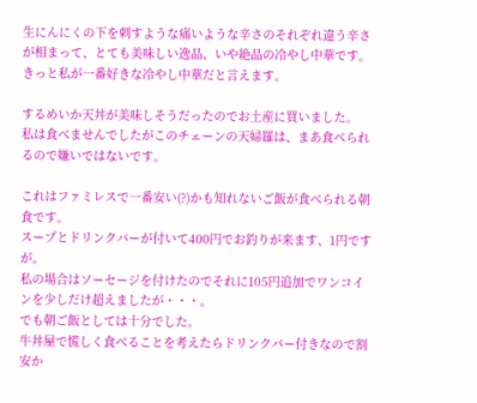生にんにくの下を刺すような痛いような辛さのそれぞれ違う辛さが相まって、とても美味しい逸品、いや絶品の冷やし中華です。
きっと私が一番好きな冷やし中華だと言えます。

するめいか天丼が美味しそうだったのでお土産に買いました。
私は食べませんでしたがこのチェーンの天婦羅は、まあ食べられるので嫌いではないです。

これはファミレスで一番安い(?)かも知れないご飯が食べられる朝食です。
スープとドリンクバーが付いて400円でお釣りが来ます、1円ですが。
私の場合はソーセージを付けたのでそれに105円追加でワンコインを少しだけ超えましたが・・・。
でも朝ご飯としては十分でした。
牛丼屋で慌しく食べることを考えたらドリンクバー付きなので割安か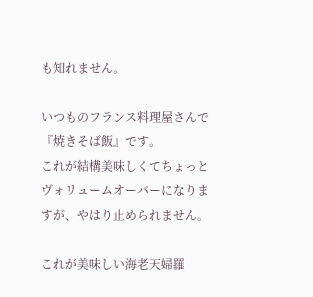も知れません。

いつものフランス料理屋さんで『焼きそば飯』です。
これが結構美味しくてちょっとヴォリュームオーバーになりますが、やはり止められません。

これが美味しい海老天婦羅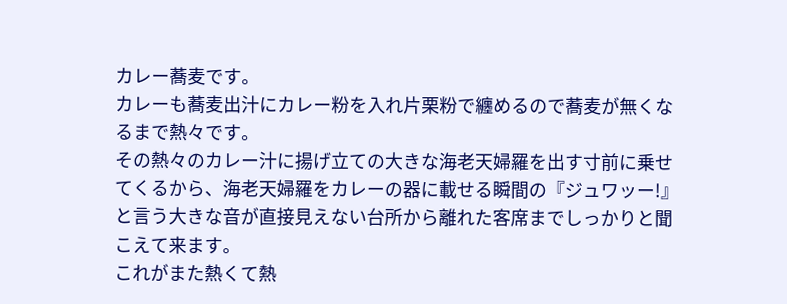カレー蕎麦です。
カレーも蕎麦出汁にカレー粉を入れ片栗粉で纏めるので蕎麦が無くなるまで熱々です。
その熱々のカレー汁に揚げ立ての大きな海老天婦羅を出す寸前に乗せてくるから、海老天婦羅をカレーの器に載せる瞬間の『ジュワッー!』と言う大きな音が直接見えない台所から離れた客席までしっかりと聞こえて来ます。
これがまた熱くて熱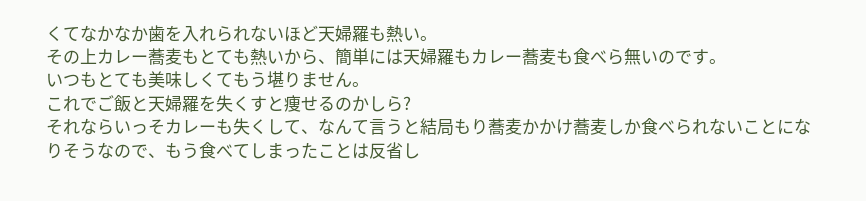くてなかなか歯を入れられないほど天婦羅も熱い。
その上カレー蕎麦もとても熱いから、簡単には天婦羅もカレー蕎麦も食べら無いのです。
いつもとても美味しくてもう堪りません。
これでご飯と天婦羅を失くすと痩せるのかしら?
それならいっそカレーも失くして、なんて言うと結局もり蕎麦かかけ蕎麦しか食べられないことになりそうなので、もう食べてしまったことは反省し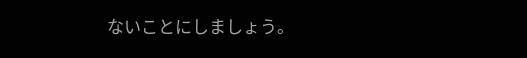ないことにしましょう。